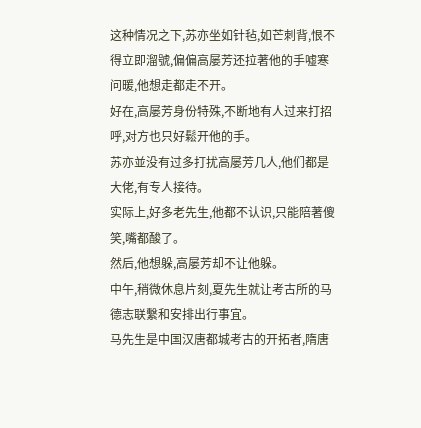这种情况之下,苏亦坐如针毡,如芒刺背,恨不得立即溜號,偏偏高屡芳还拉著他的手嘘寒问暖,他想走都走不开。
好在,高屡芳身份特殊,不断地有人过来打招呼,对方也只好鬆开他的手。
苏亦並没有过多打扰高屡芳几人,他们都是大佬,有专人接待。
实际上,好多老先生,他都不认识,只能陪著傻笑,嘴都酸了。
然后,他想躲,高屡芳却不让他躲。
中午,稍微休息片刻,夏先生就让考古所的马德志联繫和安排出行事宜。
马先生是中国汉唐都城考古的开拓者,隋唐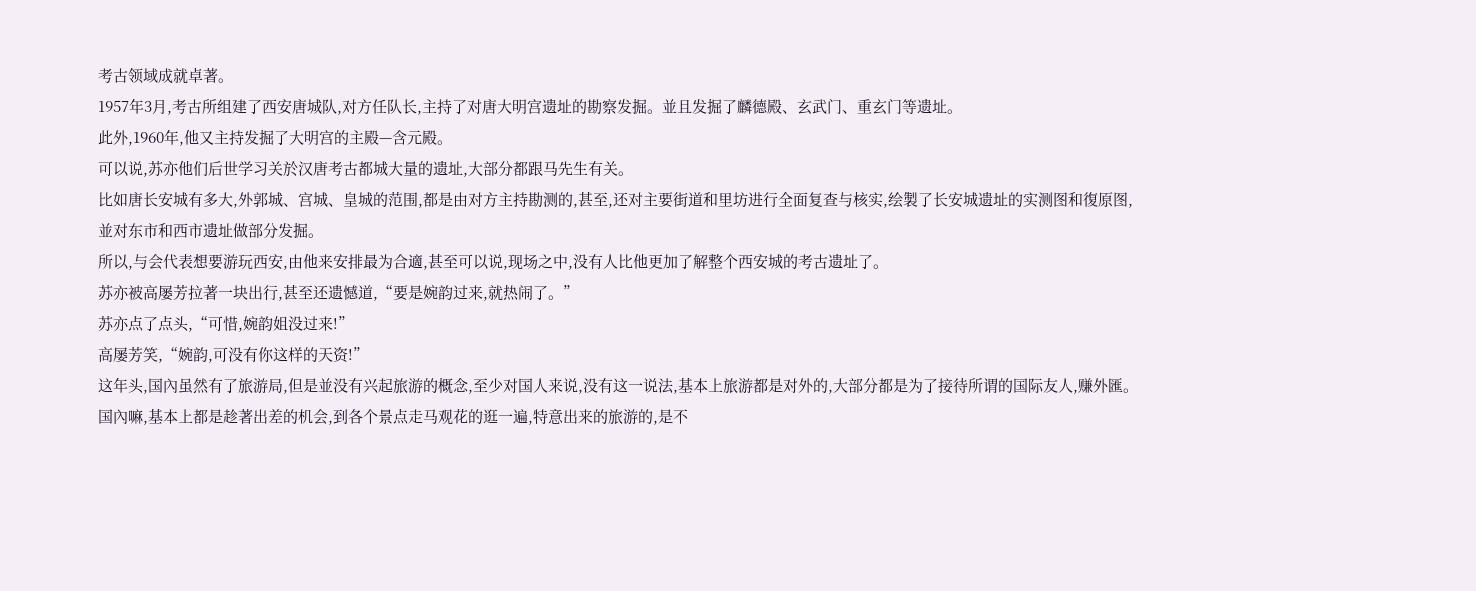考古领域成就卓著。
1957年3月,考古所组建了西安唐城队,对方任队长,主持了对唐大明宫遗址的勘察发掘。並且发掘了麟德殿、玄武门、重玄门等遗址。
此外,1960年,他又主持发掘了大明宫的主殿—含元殿。
可以说,苏亦他们后世学习关於汉唐考古都城大量的遗址,大部分都跟马先生有关。
比如唐长安城有多大,外郭城、宫城、皇城的范围,都是由对方主持勘测的,甚至,还对主要街道和里坊进行全面复查与核实,绘製了长安城遗址的实测图和復原图,並对东市和西市遗址做部分发掘。
所以,与会代表想要游玩西安,由他来安排最为合適,甚至可以说,现场之中,没有人比他更加了解整个西安城的考古遗址了。
苏亦被高屡芳拉著一块出行,甚至还遗憾道,“要是婉韵过来,就热闹了。”
苏亦点了点头,“可惜,婉韵姐没过来!”
高屡芳笑,“婉韵,可没有你这样的天资!”
这年头,国內虽然有了旅游局,但是並没有兴起旅游的概念,至少对国人来说,没有这一说法,基本上旅游都是对外的,大部分都是为了接待所谓的国际友人,赚外匯。
国內嘛,基本上都是趁著出差的机会,到各个景点走马观花的逛一遍,特意出来的旅游的,是不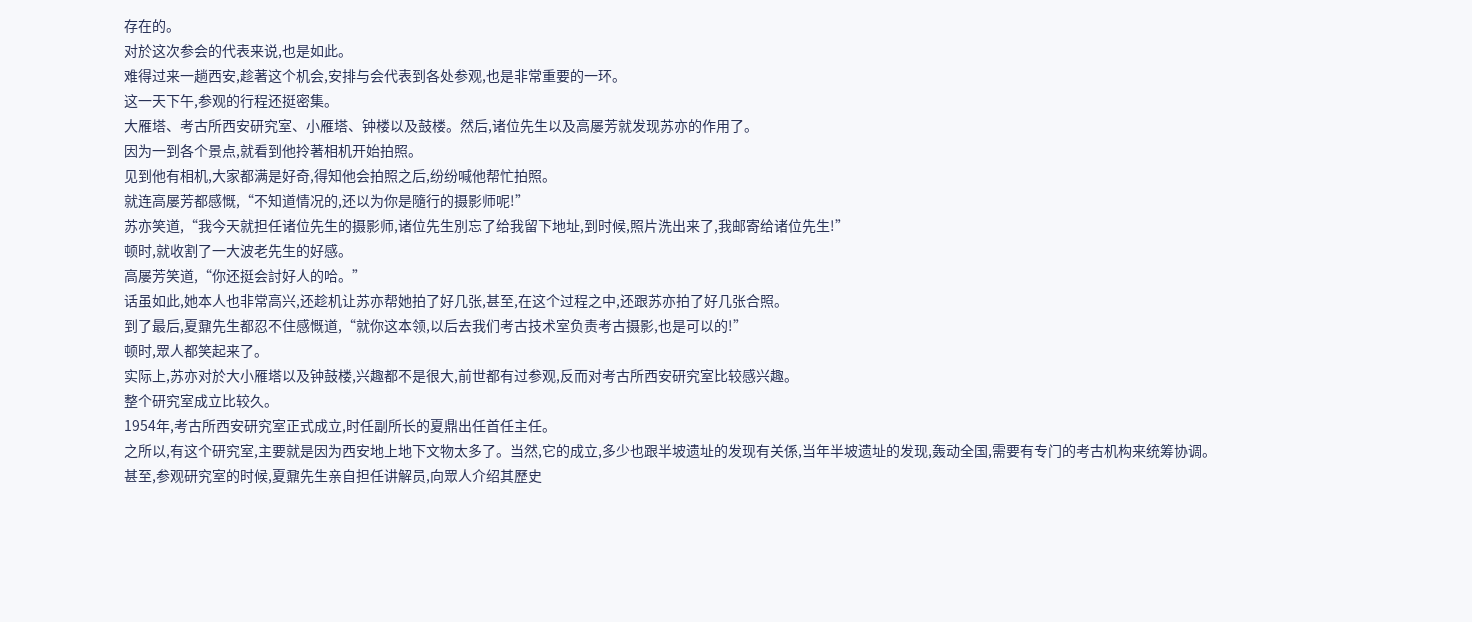存在的。
对於这次参会的代表来说,也是如此。
难得过来一趟西安,趁著这个机会,安排与会代表到各处参观,也是非常重要的一环。
这一天下午,参观的行程还挺密集。
大雁塔、考古所西安研究室、小雁塔、钟楼以及鼓楼。然后,诸位先生以及高屡芳就发现苏亦的作用了。
因为一到各个景点,就看到他拎著相机开始拍照。
见到他有相机,大家都满是好奇,得知他会拍照之后,纷纷喊他帮忙拍照。
就连高屡芳都感慨,“不知道情况的,还以为你是隨行的摄影师呢!”
苏亦笑道,“我今天就担任诸位先生的摄影师,诸位先生別忘了给我留下地址,到时候,照片洗出来了,我邮寄给诸位先生!”
顿时,就收割了一大波老先生的好感。
高屡芳笑道,“你还挺会討好人的哈。”
话虽如此,她本人也非常高兴,还趁机让苏亦帮她拍了好几张,甚至,在这个过程之中,还跟苏亦拍了好几张合照。
到了最后,夏鼐先生都忍不住感慨道,“就你这本领,以后去我们考古技术室负责考古摄影,也是可以的!”
顿时,眾人都笑起来了。
实际上,苏亦对於大小雁塔以及钟鼓楼,兴趣都不是很大,前世都有过参观,反而对考古所西安研究室比较感兴趣。
整个研究室成立比较久。
1954年,考古所西安研究室正式成立,时任副所长的夏鼎出任首任主任。
之所以,有这个研究室,主要就是因为西安地上地下文物太多了。当然,它的成立,多少也跟半坡遗址的发现有关係,当年半坡遗址的发现,轰动全国,需要有专门的考古机构来统筹协调。
甚至,参观研究室的时候,夏鼐先生亲自担任讲解员,向眾人介绍其歷史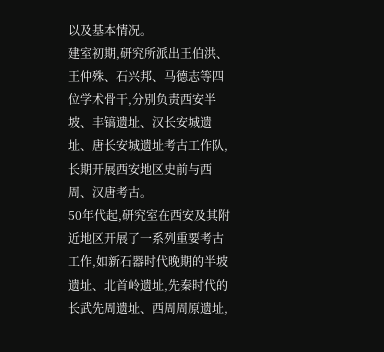以及基本情况。
建室初期,研究所派出王伯洪、王仲殊、石兴邦、马德志等四位学术骨干,分別负责西安半坡、丰镐遗址、汉长安城遗址、唐长安城遗址考古工作队,长期开展西安地区史前与西周、汉唐考古。
50年代起,研究室在西安及其附近地区开展了一系列重要考古工作,如新石器时代晚期的半坡遗址、北首岭遗址,先秦时代的长武先周遗址、西周周原遗址,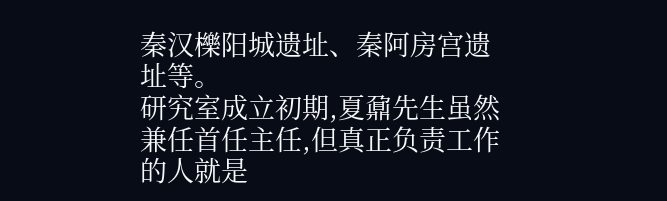秦汉櫟阳城遗址、秦阿房宫遗址等。
研究室成立初期,夏鼐先生虽然兼任首任主任,但真正负责工作的人就是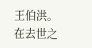王伯洪。
在去世之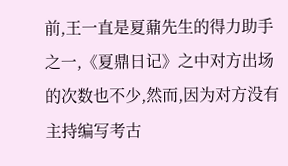前,王一直是夏鼐先生的得力助手之一,《夏鼎日记》之中对方出场的次数也不少,然而,因为对方没有主持编写考古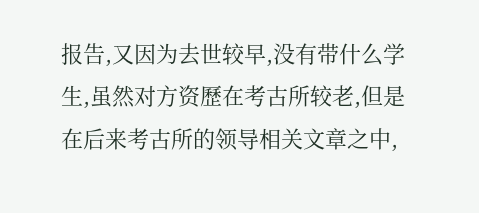报告,又因为去世较早,没有带什么学生,虽然对方资歷在考古所较老,但是在后来考古所的领导相关文章之中,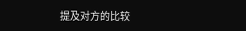提及对方的比较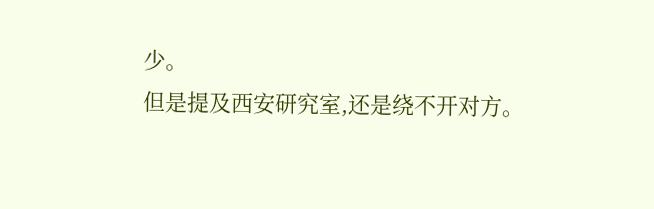少。
但是提及西安研究室,还是绕不开对方。